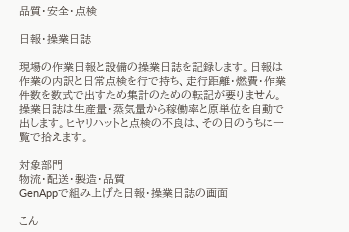品質・安全・点検

日報・操業日誌

現場の作業日報と設備の操業日誌を記録します。日報は作業の内訳と日常点検を行で持ち、走行距離・燃費・作業件数を数式で出すため集計のための転記が要りません。操業日誌は生産量・蒸気量から稼働率と原単位を自動で出します。ヒヤリハットと点検の不良は、その日のうちに一覧で拾えます。

対象部門
物流・配送・製造・品質
GenAppで組み上げた日報・操業日誌の画面

こん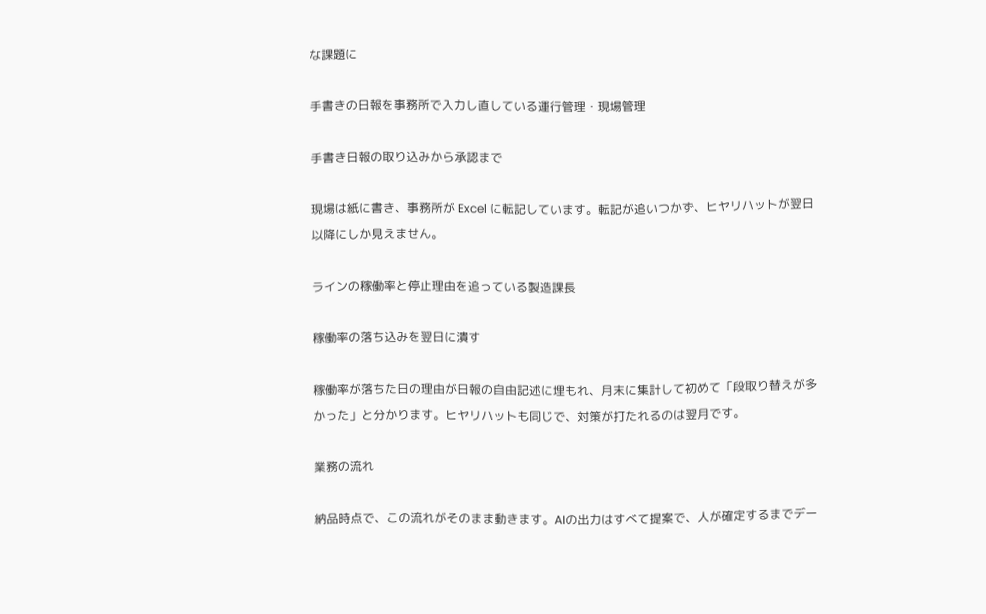な課題に

手書きの日報を事務所で入力し直している運行管理・現場管理

手書き日報の取り込みから承認まで

現場は紙に書き、事務所が Excel に転記しています。転記が追いつかず、ヒヤリハットが翌日以降にしか見えません。

ラインの稼働率と停止理由を追っている製造課長

稼働率の落ち込みを翌日に潰す

稼働率が落ちた日の理由が日報の自由記述に埋もれ、月末に集計して初めて「段取り替えが多かった」と分かります。ヒヤリハットも同じで、対策が打たれるのは翌月です。

業務の流れ

納品時点で、この流れがそのまま動きます。AIの出力はすべて提案で、人が確定するまでデー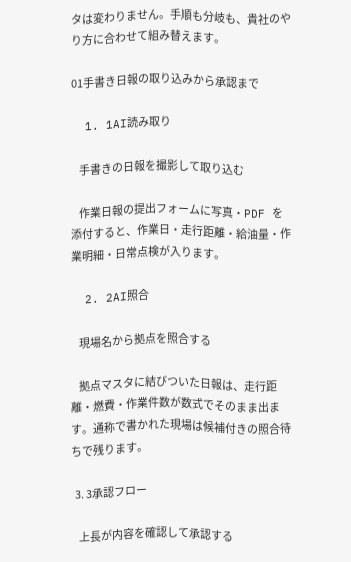タは変わりません。手順も分岐も、貴社のやり方に合わせて組み替えます。

01手書き日報の取り込みから承認まで

  1. 1AI読み取り

    手書きの日報を撮影して取り込む

    作業日報の提出フォームに写真・PDF を添付すると、作業日・走行距離・給油量・作業明細・日常点検が入ります。

  2. 2AI照合

    現場名から拠点を照合する

    拠点マスタに結びついた日報は、走行距離・燃費・作業件数が数式でそのまま出ます。通称で書かれた現場は候補付きの照合待ちで残ります。

  3. 3承認フロー

    上長が内容を確認して承認する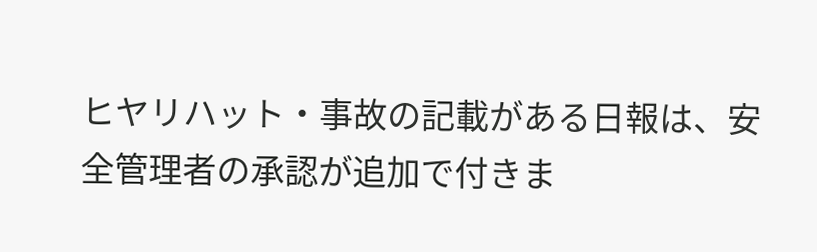ヒヤリハット・事故の記載がある日報は、安全管理者の承認が追加で付きま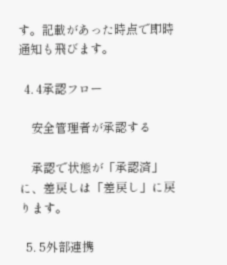す。記載があった時点で即時通知も飛びます。

  4. 4承認フロー

    安全管理者が承認する

    承認で状態が「承認済」に、差戻しは「差戻し」に戻ります。

  5. 5外部連携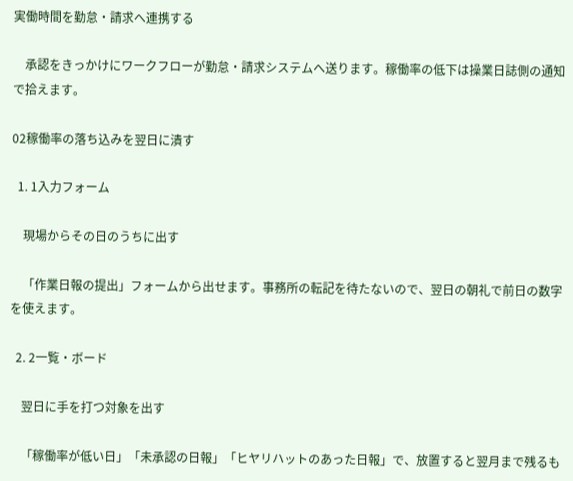実働時間を勤怠・請求へ連携する

    承認をきっかけにワークフローが勤怠・請求システムへ送ります。稼働率の低下は操業日誌側の通知で拾えます。

02稼働率の落ち込みを翌日に潰す

  1. 1入力フォーム

    現場からその日のうちに出す

    「作業日報の提出」フォームから出せます。事務所の転記を待たないので、翌日の朝礼で前日の数字を使えます。

  2. 2一覧・ボード

    翌日に手を打つ対象を出す

    「稼働率が低い日」「未承認の日報」「ヒヤリハットのあった日報」で、放置すると翌月まで残るも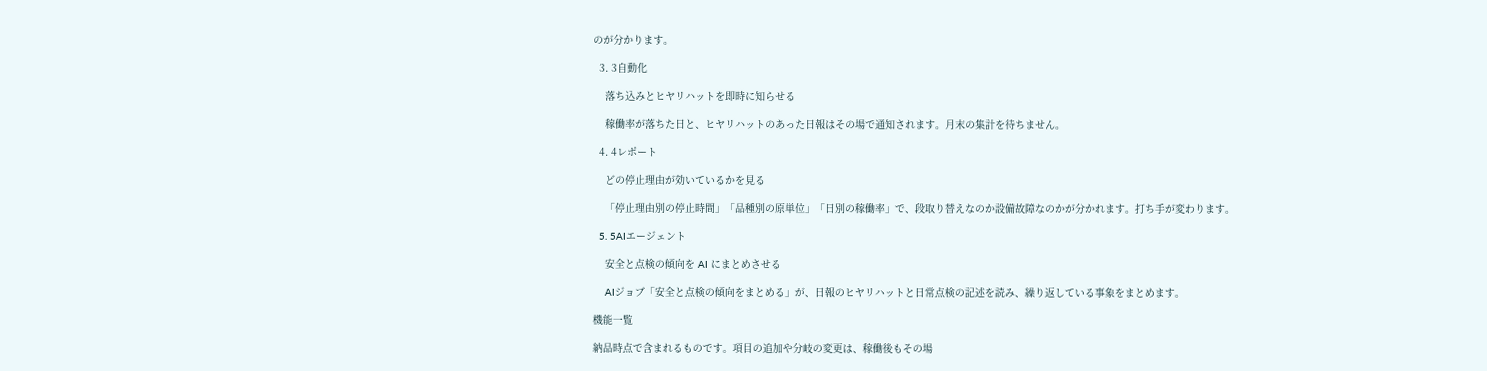のが分かります。

  3. 3自動化

    落ち込みとヒヤリハットを即時に知らせる

    稼働率が落ちた日と、ヒヤリハットのあった日報はその場で通知されます。月末の集計を待ちません。

  4. 4レポート

    どの停止理由が効いているかを見る

    「停止理由別の停止時間」「品種別の原単位」「日別の稼働率」で、段取り替えなのか設備故障なのかが分かれます。打ち手が変わります。

  5. 5AIエージェント

    安全と点検の傾向を AI にまとめさせる

    AIジョブ「安全と点検の傾向をまとめる」が、日報のヒヤリハットと日常点検の記述を読み、繰り返している事象をまとめます。

機能一覧

納品時点で含まれるものです。項目の追加や分岐の変更は、稼働後もその場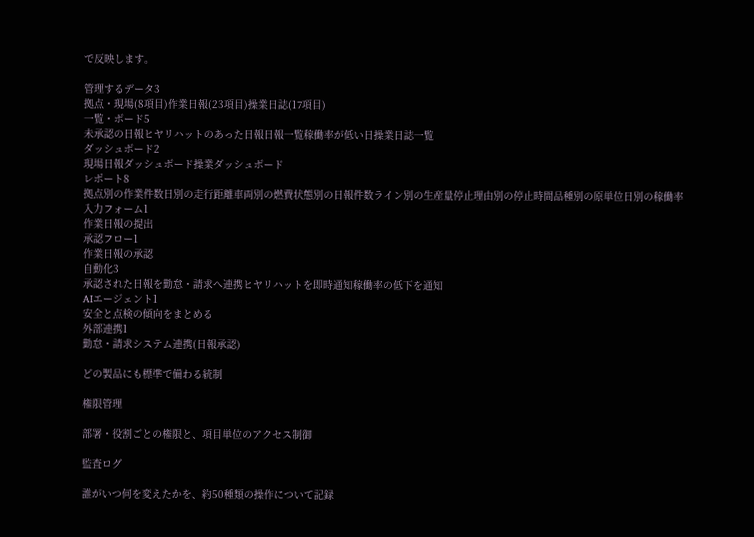で反映します。

管理するデータ3
拠点・現場(8項目)作業日報(23項目)操業日誌(17項目)
一覧・ボード5
未承認の日報ヒヤリハットのあった日報日報一覧稼働率が低い日操業日誌一覧
ダッシュボード2
現場日報ダッシュボード操業ダッシュボード
レポート8
拠点別の作業件数日別の走行距離車両別の燃費状態別の日報件数ライン別の生産量停止理由別の停止時間品種別の原単位日別の稼働率
入力フォーム1
作業日報の提出
承認フロー1
作業日報の承認
自動化3
承認された日報を勤怠・請求へ連携ヒヤリハットを即時通知稼働率の低下を通知
AIエージェント1
安全と点検の傾向をまとめる
外部連携1
勤怠・請求システム連携(日報承認)

どの製品にも標準で備わる統制

権限管理

部署・役割ごとの権限と、項目単位のアクセス制御

監査ログ

誰がいつ何を変えたかを、約50種類の操作について記録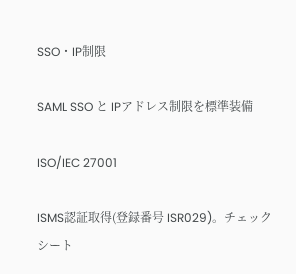SSO・IP制限

SAML SSO と IPアドレス制限を標準装備

ISO/IEC 27001

ISMS認証取得(登録番号 ISR029)。チェックシート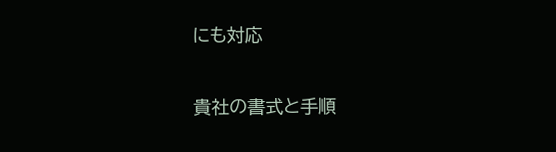にも対応

貴社の書式と手順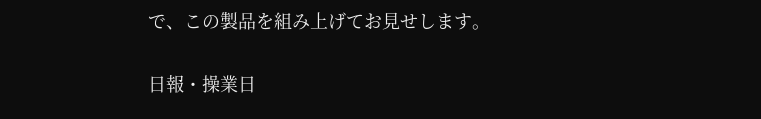で、この製品を組み上げてお見せします。

日報・操業日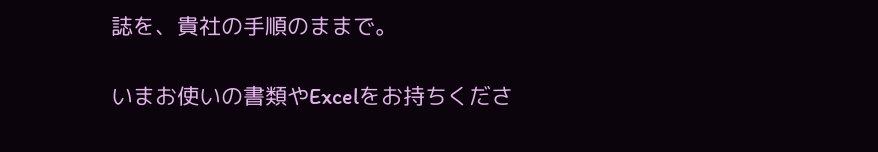誌を、貴社の手順のままで。

いまお使いの書類やExcelをお持ちくださ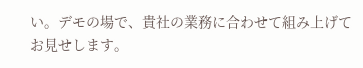い。デモの場で、貴社の業務に合わせて組み上げてお見せします。